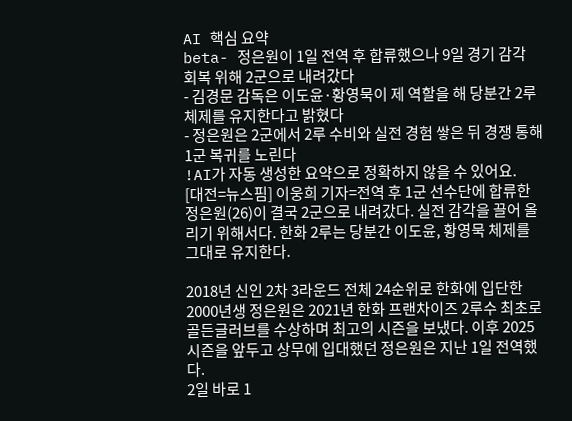AI 핵심 요약
beta- 정은원이 1일 전역 후 합류했으나 9일 경기 감각 회복 위해 2군으로 내려갔다
- 김경문 감독은 이도윤·황영묵이 제 역할을 해 당분간 2루 체제를 유지한다고 밝혔다
- 정은원은 2군에서 2루 수비와 실전 경험 쌓은 뒤 경쟁 통해 1군 복귀를 노린다
!AI가 자동 생성한 요약으로 정확하지 않을 수 있어요.
[대전=뉴스핌] 이웅희 기자=전역 후 1군 선수단에 합류한 정은원(26)이 결국 2군으로 내려갔다. 실전 감각을 끌어 올리기 위해서다. 한화 2루는 당분간 이도윤, 황영묵 체제를 그대로 유지한다.

2018년 신인 2차 3라운드 전체 24순위로 한화에 입단한 2000년생 정은원은 2021년 한화 프랜차이즈 2루수 최초로 골든글러브를 수상하며 최고의 시즌을 보냈다. 이후 2025시즌을 앞두고 상무에 입대했던 정은원은 지난 1일 전역했다.
2일 바로 1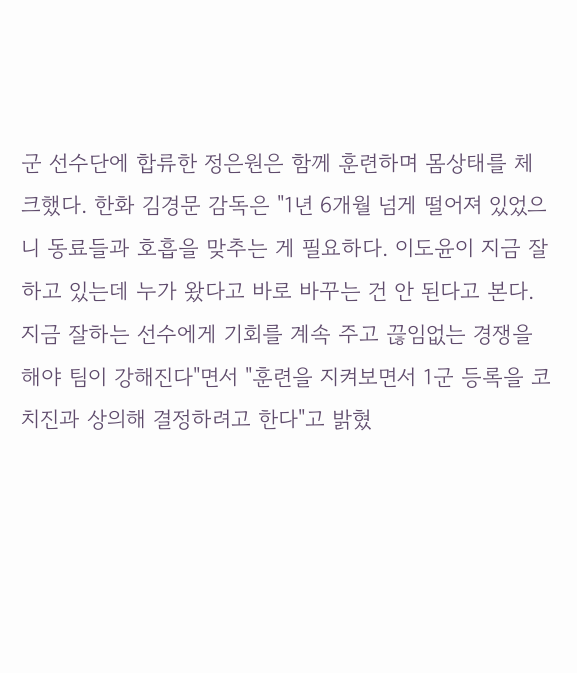군 선수단에 합류한 정은원은 함께 훈련하며 몸상태를 체크했다. 한화 김경문 감독은 "1년 6개월 넘게 떨어져 있었으니 동료들과 호흡을 맞추는 게 필요하다. 이도윤이 지금 잘하고 있는데 누가 왔다고 바로 바꾸는 건 안 된다고 본다. 지금 잘하는 선수에게 기회를 계속 주고 끊임없는 경쟁을 해야 팀이 강해진다"면서 "훈련을 지켜보면서 1군 등록을 코치진과 상의해 결정하려고 한다"고 밝혔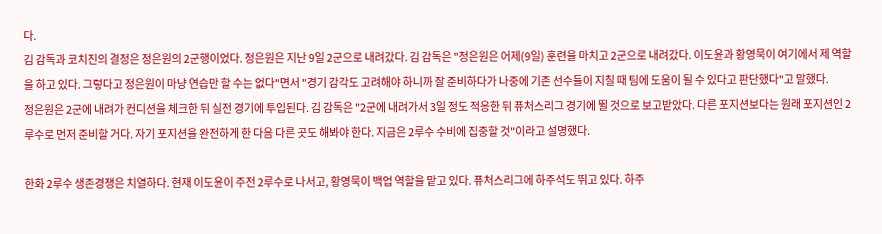다.
김 감독과 코치진의 결정은 정은원의 2군행이었다. 정은원은 지난 9일 2군으로 내려갔다. 김 감독은 "정은원은 어제(9일) 훈련을 마치고 2군으로 내려갔다. 이도윤과 황영묵이 여기에서 제 역할을 하고 있다. 그렇다고 정은원이 마냥 연습만 할 수는 없다"면서 "경기 감각도 고려해야 하니까 잘 준비하다가 나중에 기존 선수들이 지칠 때 팀에 도움이 될 수 있다고 판단했다"고 말했다.
정은원은 2군에 내려가 컨디션을 체크한 뒤 실전 경기에 투입된다. 김 감독은 "2군에 내려가서 3일 정도 적응한 뒤 퓨처스리그 경기에 뛸 것으로 보고받았다. 다른 포지션보다는 원래 포지션인 2루수로 먼저 준비할 거다. 자기 포지션을 완전하게 한 다음 다른 곳도 해봐야 한다. 지금은 2루수 수비에 집중할 것"이라고 설명했다.

한화 2루수 생존경쟁은 치열하다. 현재 이도윤이 주전 2루수로 나서고, 황영묵이 백업 역할을 맡고 있다. 퓨처스리그에 하주석도 뛰고 있다. 하주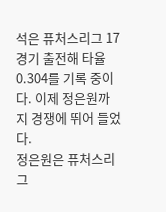석은 퓨처스리그 17경기 출전해 타율 0.304를 기록 중이다. 이제 정은원까지 경쟁에 뛰어 들었다.
정은원은 퓨처스리그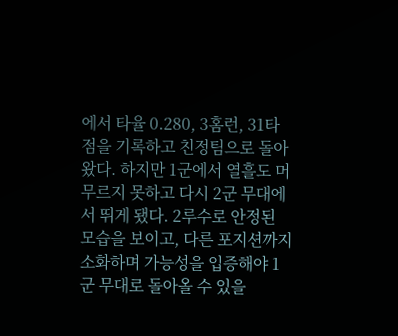에서 타율 0.280, 3홈런, 31타점을 기록하고 친정팀으로 돌아왔다. 하지만 1군에서 열흘도 머무르지 못하고 다시 2군 무대에서 뛰게 됐다. 2루수로 안정된 모습을 보이고, 다른 포지션까지 소화하며 가능성을 입증해야 1군 무대로 돌아올 수 있을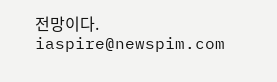전망이다.
iaspire@newspim.com